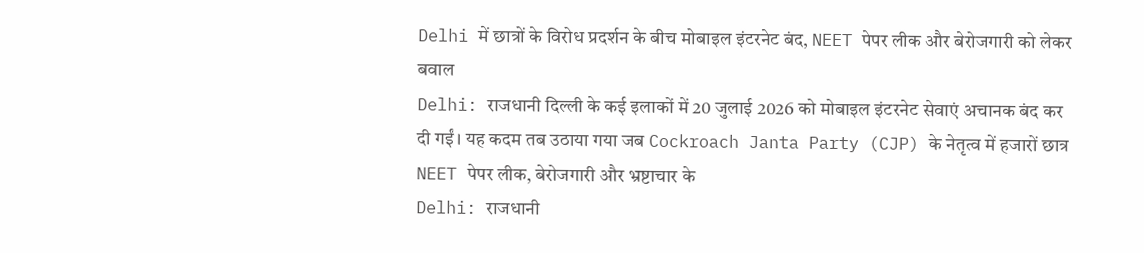Delhi में छात्रों के विरोध प्रदर्शन के बीच मोबाइल इंटरनेट बंद, NEET पेपर लीक और बेरोजगारी को लेकर बवाल
Delhi: राजधानी दिल्ली के कई इलाकों में 20 जुलाई 2026 को मोबाइल इंटरनेट सेवाएं अचानक बंद कर दी गईं। यह कदम तब उठाया गया जब Cockroach Janta Party (CJP) के नेतृत्व में हजारों छात्र NEET पेपर लीक, बेरोजगारी और भ्रष्टाचार के
Delhi: राजधानी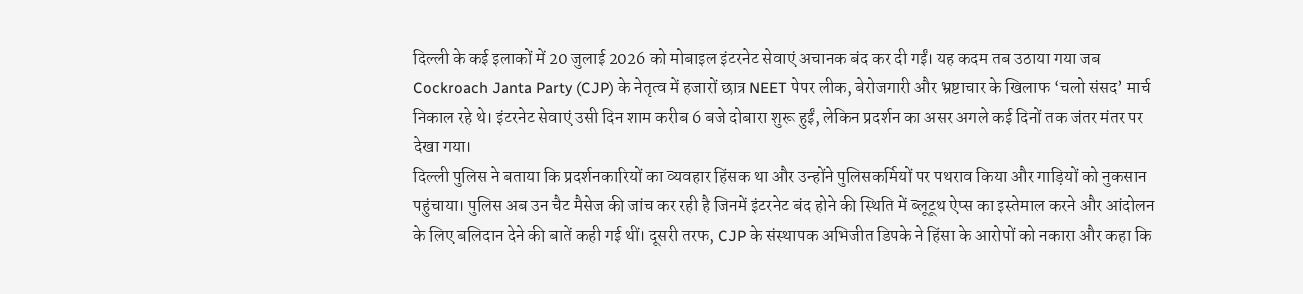दिल्ली के कई इलाकों में 20 जुलाई 2026 को मोबाइल इंटरनेट सेवाएं अचानक बंद कर दी गईं। यह कदम तब उठाया गया जब Cockroach Janta Party (CJP) के नेतृत्व में हजारों छात्र NEET पेपर लीक, बेरोजगारी और भ्रष्टाचार के खिलाफ ‘चलो संसद’ मार्च निकाल रहे थे। इंटरनेट सेवाएं उसी दिन शाम करीब 6 बजे दोबारा शुरू हुईं, लेकिन प्रदर्शन का असर अगले कई दिनों तक जंतर मंतर पर देखा गया।
दिल्ली पुलिस ने बताया कि प्रदर्शनकारियों का व्यवहार हिंसक था और उन्होंने पुलिसकर्मियों पर पथराव किया और गाड़ियों को नुकसान पहुंचाया। पुलिस अब उन चैट मैसेज की जांच कर रही है जिनमें इंटरनेट बंद होने की स्थिति में ब्लूटूथ ऐप्स का इस्तेमाल करने और आंदोलन के लिए बलिदान देने की बातें कही गई थीं। दूसरी तरफ, CJP के संस्थापक अभिजीत डिपके ने हिंसा के आरोपों को नकारा और कहा कि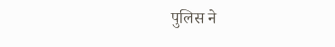पुलिस ने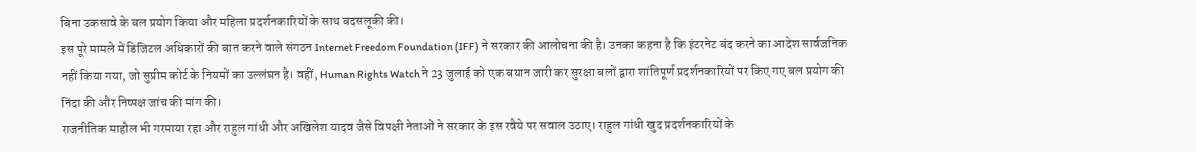बिना उकसावे के बल प्रयोग किया और महिला प्रदर्शनकारियों के साथ बदसलूकी की।
इस पूरे मामले में डिजिटल अधिकारों की बात करने वाले संगठन Internet Freedom Foundation (IFF) ने सरकार की आलोचना की है। उनका कहना है कि इंटरनेट बंद करने का आदेश सार्वजनिक नहीं किया गया, जो सुप्रीम कोर्ट के नियमों का उल्लंघन है। वहीं, Human Rights Watch ने 23 जुलाई को एक बयान जारी कर सुरक्षा बलों द्वारा शांतिपूर्ण प्रदर्शनकारियों पर किए गए बल प्रयोग की निंदा की और निष्पक्ष जांच की मांग की।
राजनीतिक माहौल भी गरमाया रहा और राहुल गांधी और अखिलेश यादव जैसे विपक्षी नेताओं ने सरकार के इस रवैये पर सवाल उठाए। राहुल गांधी खुद प्रदर्शनकारियों के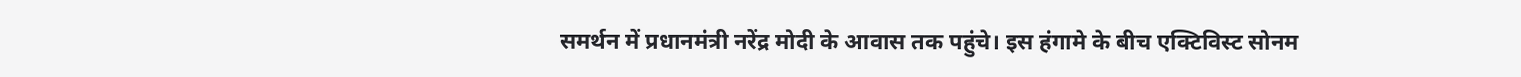समर्थन में प्रधानमंत्री नरेंद्र मोदी के आवास तक पहुंचे। इस हंगामे के बीच एक्टिविस्ट सोनम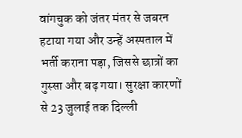वांगचुक को जंतर मंतर से जबरन हटाया गया और उन्हें अस्पताल में भर्ती कराना पड़ा, जिससे छात्रों का गुस्सा और बढ़ गया। सुरक्षा कारणों से 23 जुलाई तक दिल्ली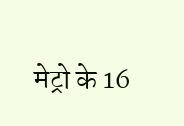मेट्रो के 16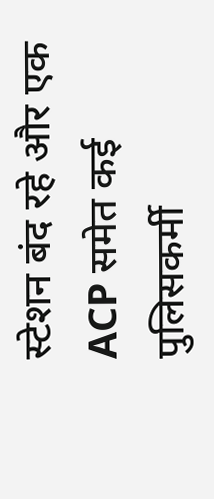स्टेशन बंद रहे और एक ACP समेत कई पुलिसकर्मी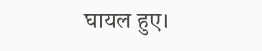घायल हुए।